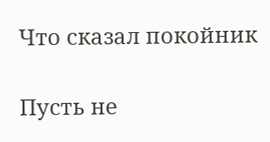Что сказал покойник

Пусть не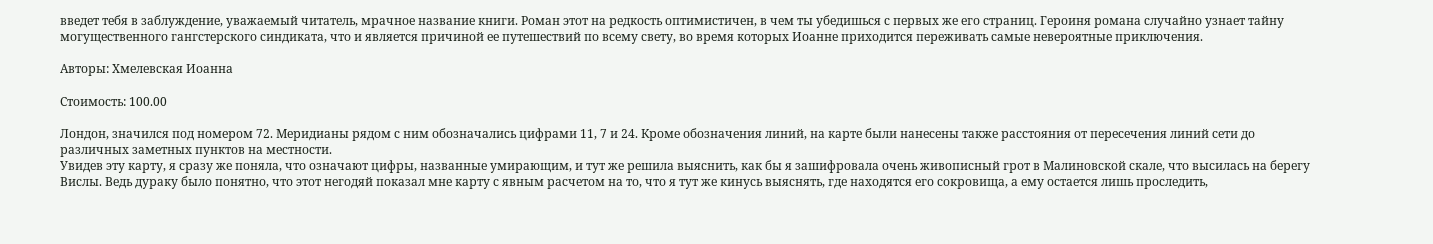введет тебя в заблуждение, уважаемый читатель, мрачное название книги. Роман этот на редкость оптимистичен, в чем ты убедишься с первых же его страниц. Героиня романа случайно узнает тайну могущественного гангстерского синдиката, что и является причиной ее путешествий по всему свету, во время которых Иоанне приходится переживать самые невероятные приключения.

Авторы: Хмелевская Иоанна

Стоимость: 100.00

Лондон, значился под номером 72. Меридианы рядом с ним обозначались цифрами 11, 7 и 24. Кроме обозначения линий, на карте были нанесены также расстояния от пересечения линий сети до различных заметных пунктов на местности.
Увидев эту карту, я сразу же поняла, что означают цифры, названные умирающим, и тут же решила выяснить, как бы я зашифровала очень живописный грот в Малиновской скале, что высилась на берегу Вислы. Ведь дураку было понятно, что этот негодяй показал мне карту с явным расчетом на то, что я тут же кинусь выяснять, где находятся его сокровища, а ему остается лишь проследить,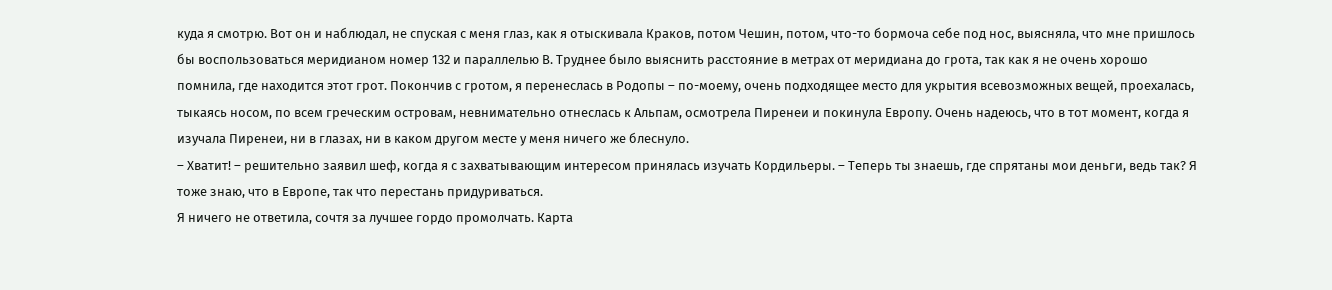куда я смотрю. Вот он и наблюдал, не спуская с меня глаз, как я отыскивала Краков, потом Чешин, потом, что-то бормоча себе под нос, выясняла, что мне пришлось бы воспользоваться меридианом номер 132 и параллелью В. Труднее было выяснить расстояние в метрах от меридиана до грота, так как я не очень хорошо помнила, где находится этот грот. Покончив с гротом, я перенеслась в Родопы – по-моему, очень подходящее место для укрытия всевозможных вещей, проехалась, тыкаясь носом, по всем греческим островам, невнимательно отнеслась к Альпам, осмотрела Пиренеи и покинула Европу. Очень надеюсь, что в тот момент, когда я изучала Пиренеи, ни в глазах, ни в каком другом месте у меня ничего же блеснуло.
– Хватит! – решительно заявил шеф, когда я с захватывающим интересом принялась изучать Кордильеры. – Теперь ты знаешь, где спрятаны мои деньги, ведь так? Я тоже знаю, что в Европе, так что перестань придуриваться.
Я ничего не ответила, сочтя за лучшее гордо промолчать. Карта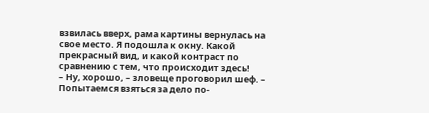взвилась вверх, рама картины вернулась на свое место. Я подошла к окну. Какой прекрасный вид, и какой контраст по сравнению с тем, что происходит здесь!
– Ну, хорошо, – зловеще проговорил шеф. – Попытаемся взяться за дело по-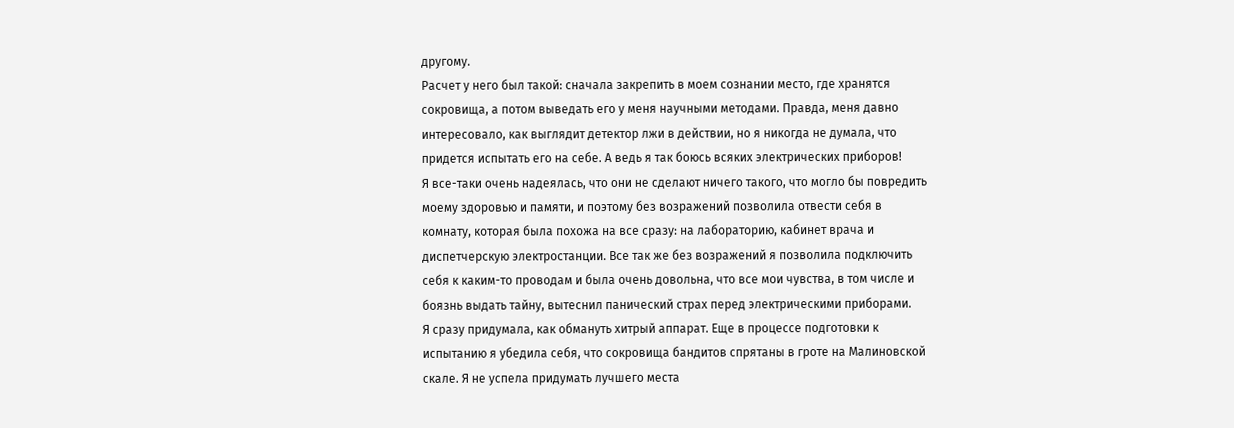другому.
Расчет у него был такой: сначала закрепить в моем сознании место, где хранятся сокровища, а потом выведать его у меня научными методами. Правда, меня давно интересовало, как выглядит детектор лжи в действии, но я никогда не думала, что придется испытать его на себе. А ведь я так боюсь всяких электрических приборов!
Я все-таки очень надеялась, что они не сделают ничего такого, что могло бы повредить моему здоровью и памяти, и поэтому без возражений позволила отвести себя в комнату, которая была похожа на все сразу: на лабораторию, кабинет врача и диспетчерскую электростанции. Все так же без возражений я позволила подключить себя к каким-то проводам и была очень довольна, что все мои чувства, в том числе и боязнь выдать тайну, вытеснил панический страх перед электрическими приборами.
Я сразу придумала, как обмануть хитрый аппарат. Еще в процессе подготовки к испытанию я убедила себя, что сокровища бандитов спрятаны в гроте на Малиновской скале. Я не успела придумать лучшего места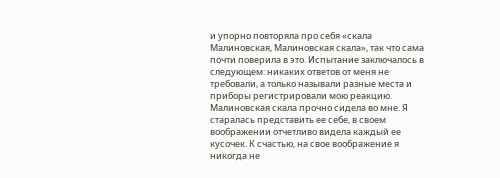и упорно повторяла про себя «скала Малиновская, Малиновская скала», так что сама почти поверила в это. Испытание заключалось в следующем: никаких ответов от меня не требовали, а только называли разные места и приборы регистрировали мою реакцию. Малиновская скала прочно сидела во мне. Я старалась представить ее себе, в своем воображении отчетливо видела каждый ее кусочек. К счастью, на свое воображение я никогда не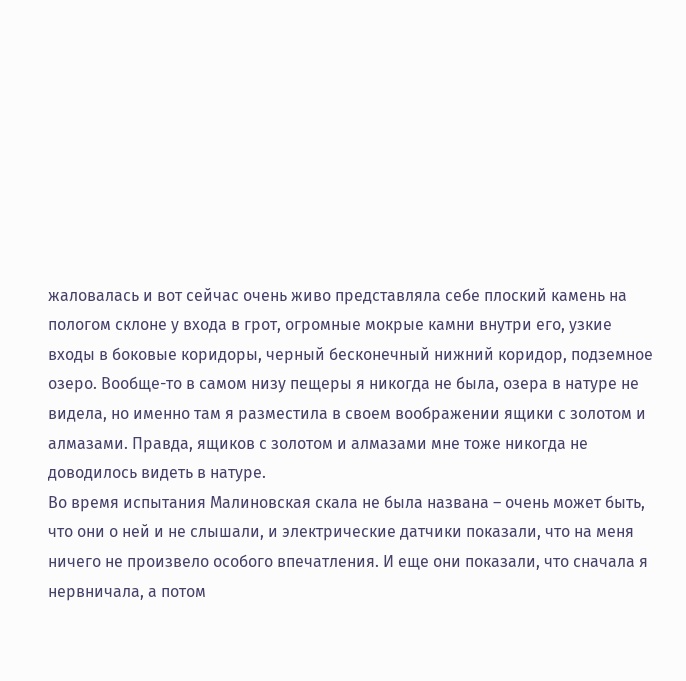жаловалась и вот сейчас очень живо представляла себе плоский камень на пологом склоне у входа в грот, огромные мокрые камни внутри его, узкие входы в боковые коридоры, черный бесконечный нижний коридор, подземное озеро. Вообще-то в самом низу пещеры я никогда не была, озера в натуре не видела, но именно там я разместила в своем воображении ящики с золотом и алмазами. Правда, ящиков с золотом и алмазами мне тоже никогда не доводилось видеть в натуре.
Во время испытания Малиновская скала не была названа – очень может быть, что они о ней и не слышали, и электрические датчики показали, что на меня ничего не произвело особого впечатления. И еще они показали, что сначала я нервничала, а потом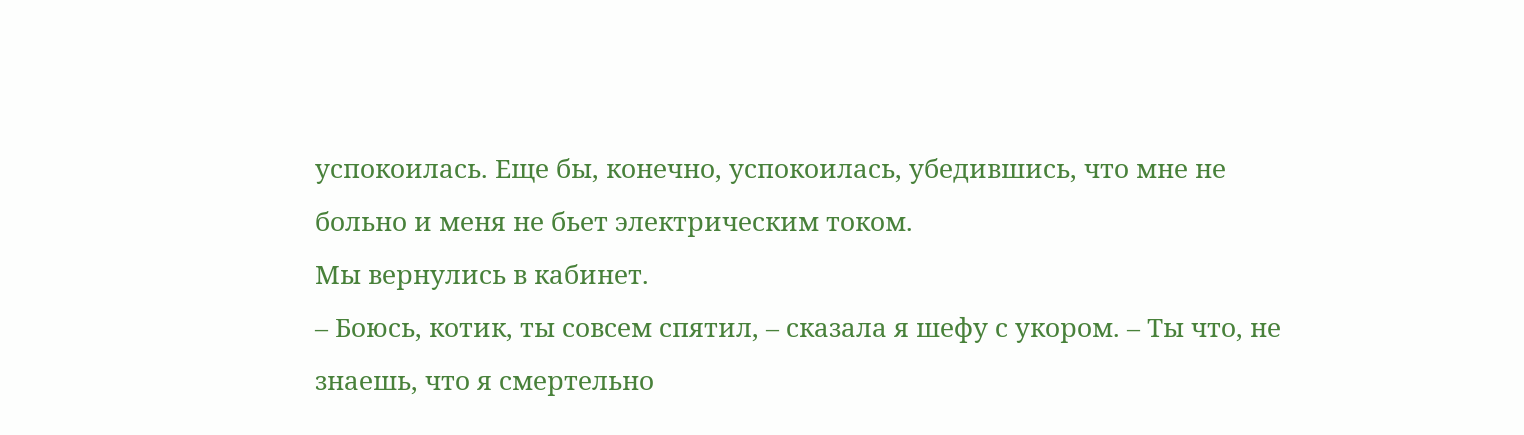успокоилась. Еще бы, конечно, успокоилась, убедившись, что мне не больно и меня не бьет электрическим током.
Мы вернулись в кабинет.
– Боюсь, котик, ты совсем спятил, – сказала я шефу с укором. – Ты что, не знаешь, что я смертельно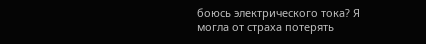боюсь электрического тока? Я могла от страха потерять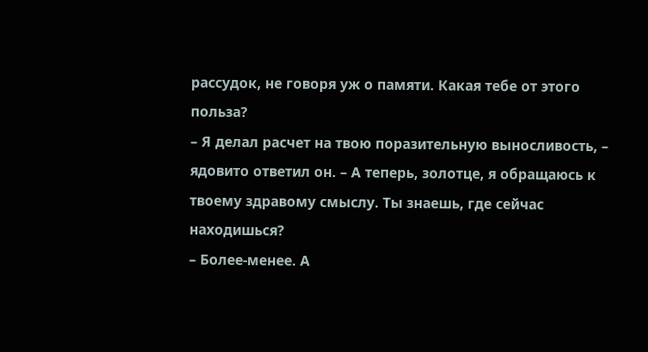рассудок, не говоря уж о памяти. Какая тебе от этого польза?
– Я делал расчет на твою поразительную выносливость, – ядовито ответил он. – А теперь, золотце, я обращаюсь к твоему здравому смыслу. Ты знаешь, где сейчас находишься?
– Более-менее. А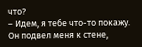что?
– Идем, я тебе что-то покажу.
Он подвел меня к стене,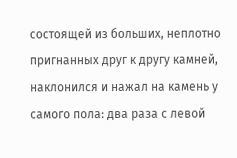состоящей из больших, неплотно пригнанных друг к другу камней, наклонился и нажал на камень у самого пола: два раза с левой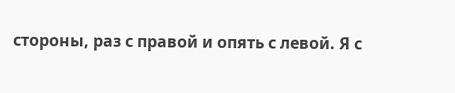стороны, раз с правой и опять с левой. Я с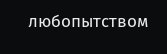любопытством